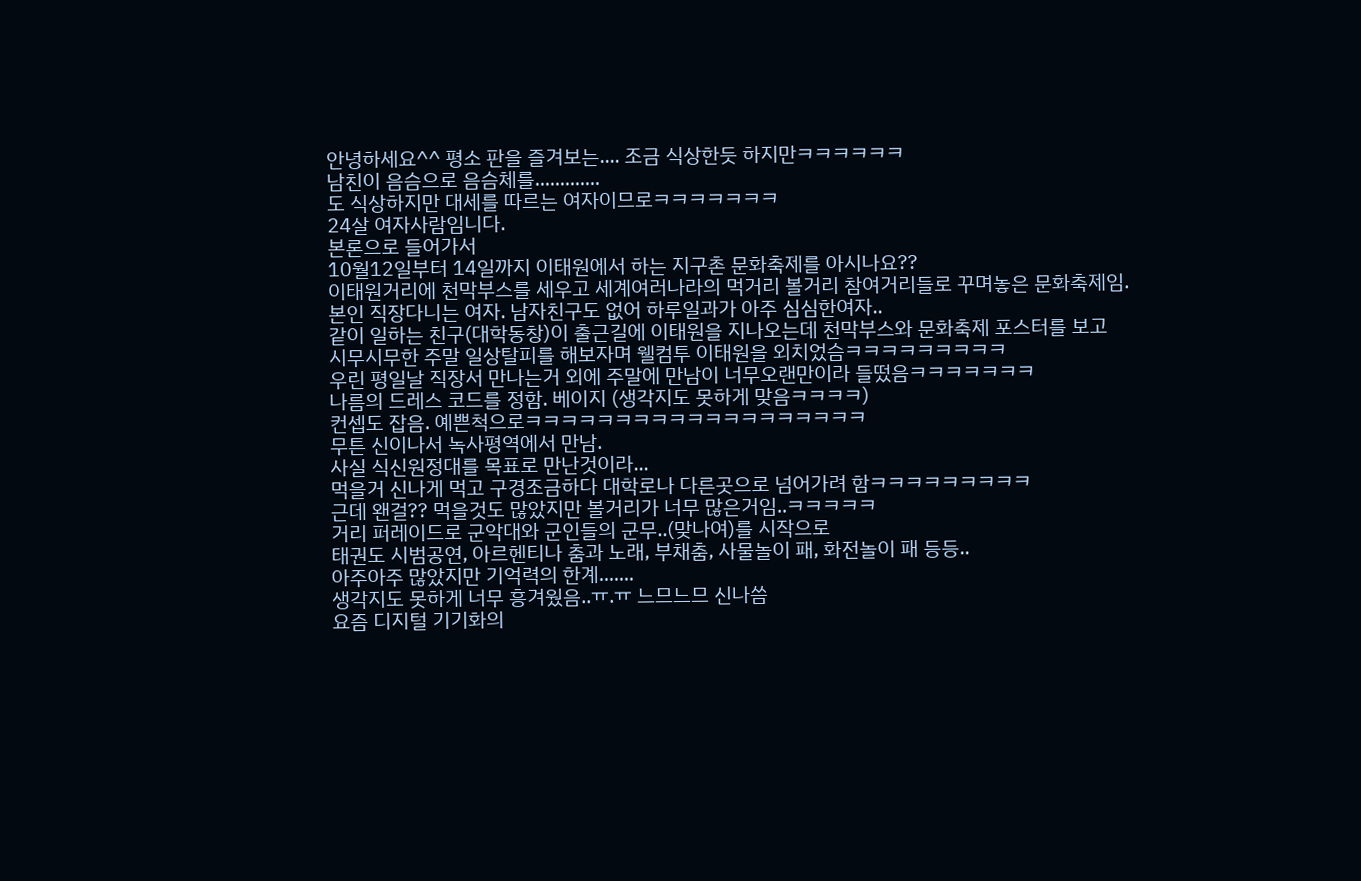안녕하세요^^ 평소 판을 즐겨보는.... 조금 식상한듯 하지만ㅋㅋㅋㅋㅋㅋ
남친이 음슴으로 음슴체를.............
도 식상하지만 대세를 따르는 여자이므로ㅋㅋㅋㅋㅋㅋㅋ
24살 여자사람임니다.
본론으로 들어가서
10월12일부터 14일까지 이태원에서 하는 지구촌 문화축제를 아시나요??
이태원거리에 천막부스를 세우고 세계여러나라의 먹거리 볼거리 참여거리들로 꾸며놓은 문화축제임.
본인 직장다니는 여자. 남자친구도 없어 하루일과가 아주 심심한여자..
같이 일하는 친구(대학동창)이 출근길에 이태원을 지나오는데 천막부스와 문화축제 포스터를 보고
시무시무한 주말 일상탈피를 해보자며 웰컴투 이태원을 외치었슴ㅋㅋㅋㅋㅋㅋㅋㅋㅋ
우린 평일날 직장서 만나는거 외에 주말에 만남이 너무오랜만이라 들떴음ㅋㅋㅋㅋㅋㅋㅋ
나름의 드레스 코드를 정함. 베이지 (생각지도 못하게 맞음ㅋㅋㅋㅋ)
컨셉도 잡음. 예쁜척으로ㅋㅋㅋㅋㅋㅋㅋㅋㅋㅋㅋㅋㅋㅋㅋㅋㅋㅋㅋ
무튼 신이나서 녹사평역에서 만남.
사실 식신원정대를 목표로 만난것이라...
먹을거 신나게 먹고 구경조금하다 대학로나 다른곳으로 넘어가려 함ㅋㅋㅋㅋㅋㅋㅋㅋㅋ
근데 왠걸?? 먹을것도 많았지만 볼거리가 너무 많은거임..ㅋㅋㅋㅋㅋ
거리 퍼레이드로 군악대와 군인들의 군무..(맞나여)를 시작으로
태권도 시범공연, 아르헨티나 춤과 노래, 부채춤, 사물놀이 패, 화전놀이 패 등등..
아주아주 많았지만 기억력의 한계.......
생각지도 못하게 너무 흥겨웠음..ㅠ.ㅠ 느므느므 신나씀
요즘 디지털 기기화의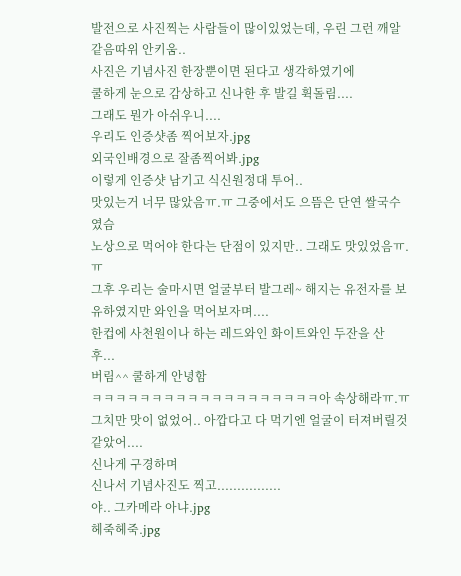발전으로 사진찍는 사람들이 많이있었는데, 우린 그런 깨알같음따위 안키움..
사진은 기념사진 한장뿐이면 된다고 생각하였기에
쿨하게 눈으로 감상하고 신나한 후 발길 휙돌림....
그래도 뭔가 아쉬우니....
우리도 인증샷좀 찍어보자.jpg
외국인배경으로 잘좀찍어봐.jpg
이렇게 인증샷 남기고 식신원정대 투어..
맛있는거 너무 많았음ㅠ.ㅠ 그중에서도 으뜸은 단연 쌀국수였슴
노상으로 먹어야 한다는 단점이 있지만.. 그래도 맛있었음ㅠ.ㅠ
그후 우리는 술마시면 얼굴부터 발그레~ 해지는 유전자를 보유하였지만 와인을 먹어보자며....
한컵에 사천원이나 하는 레드와인 화이트와인 두잔을 산 후...
버림^^ 쿨하게 안녕함
ㅋㅋㅋㅋㅋㅋㅋㅋㅋㅋㅋㅋㅋㅋㅋㅋㅋㅋㅋ아 속상해라ㅠ.ㅠ
그치만 맛이 없었어.. 아깝다고 다 먹기엔 얼굴이 터져버릴것 같았어....
신나게 구경하며
신나서 기념사진도 찍고................
야.. 그카메라 아냐.jpg
헤죽헤죽.jpg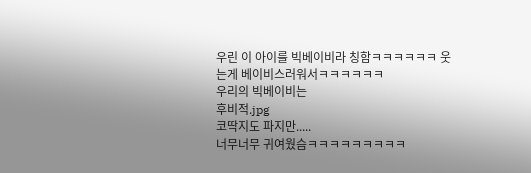우린 이 아이를 빅베이비라 칭함ㅋㅋㅋㅋㅋㅋ 웃는게 베이비스러워서ㅋㅋㅋㅋㅋㅋ
우리의 빅베이비는
후비적.jpg
코딱지도 파지만.....
너무너무 귀여웠슴ㅋㅋㅋㅋㅋㅋㅋㅋㅋ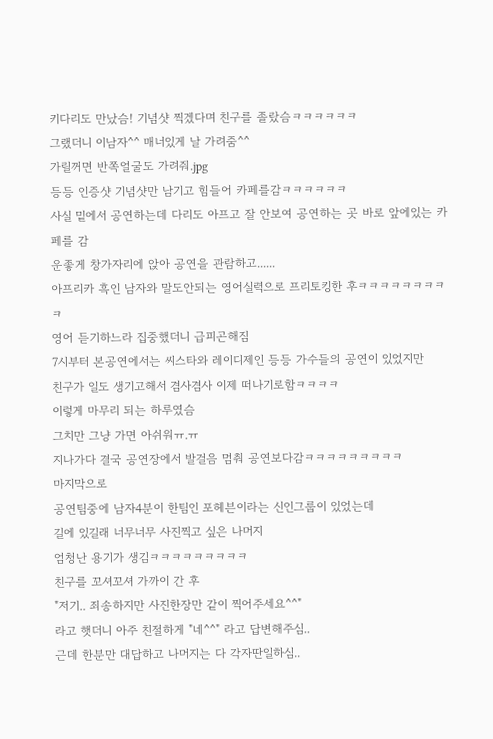키다리도 만났슴! 기념샷 찍겠다며 친구를 졸랐슴ㅋㅋㅋㅋㅋㅋ
그랬더니 이남자^^ 매너있게 날 가려줌^^
가릴꺼면 반쪽얼굴도 가려줘.jpg
등등 인증샷 기념샷만 남기고 힘들어 카페를감ㅋㅋㅋㅋㅋㅋ
사실 밑에서 공연하는데 다리도 아프고 잘 안보여 공연하는 곳 바로 앞에있는 카페를 감
운좋게 창가자리에 앉아 공연을 관람하고......
아프리카 흑인 남자와 말도안되는 영어실력으로 프리토킹한 후ㅋㅋㅋㅋㅋㅋㅋㅋㅋ
영어 듣기하느라 집중했더니 급피곤해짐
7시부터 본공연에서는 씨스타와 레이디제인 등등 가수들의 공연이 있었지만
친구가 일도 생기고해서 겸사겸사 이제 떠나기로함ㅋㅋㅋㅋ
이렇게 마무리 되는 하루였슴
그치만 그냥 가면 아쉬워ㅠ.ㅠ
지나가다 결국 공연장에서 발걸음 멈춰 공연보다감ㅋㅋㅋㅋㅋㅋㅋㅋㅋ
마지막으로
공연팀중에 남자4분이 한팀인 포헤븐이라는 신인그룹이 있었는데
길에 있길래 너무너무 사진찍고 싶은 나머지
엄청난 용기가 생김ㅋㅋㅋㅋㅋㅋㅋㅋㅋ
친구를 꼬셔꼬셔 가까이 간 후
"저기.. 죄송하지만 사진한장만 같이 찍어주세요^^"
라고 햇더니 아주 친절하게 "네^^" 라고 답변해주심..
근데 한분만 대답하고 나머지는 다 각자딴일하심..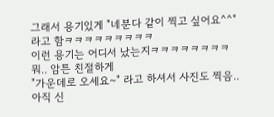그래서 용기있게 "네분다 같이 찍고 싶어요^^" 라고 함ㅋㅋㅋㅋㅋㅋㅋㅋㅋ
이런 용기는 어디서 났는지ㅋㅋㅋㅋㅋㅋㅋㅋ
뭐.. 암튼 친절하게
"가운데로 오세요~" 라고 하셔서 사진도 찍음..
아직 신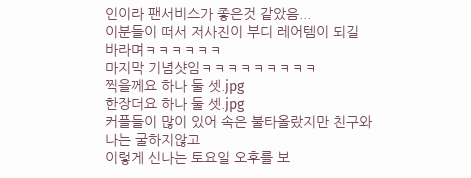인이라 팬서비스가 좋은것 같았음...
이분들이 떠서 저사진이 부디 레어템이 되길 바라며ㅋㅋㅋㅋㅋㅋ
마지막 기념샷임ㅋㅋㅋㅋㅋㅋㅋㅋㅋ
찍을께요 하나 둘 셋.jpg
한장더요 하나 둘 셋.jpg
커플들이 많이 있어 속은 불타올랐지만 친구와 나는 굴하지않고
이렇게 신나는 토요일 오후를 보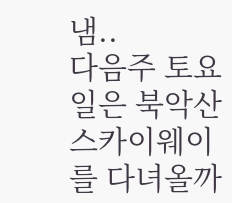냄..
다음주 토요일은 북악산 스카이웨이를 다녀올까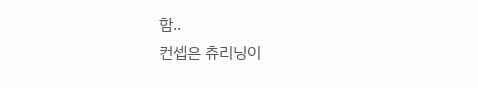함..
컨셉은 츄리닝이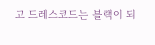고 드레스코드는 블랙이 되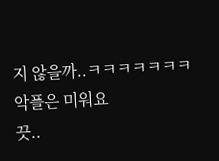지 않을까..ㅋㅋㅋㅋㅋㅋㅋ
악플은 미워요
끗..